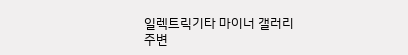일렉트릭기타 마이너 갤러리
주변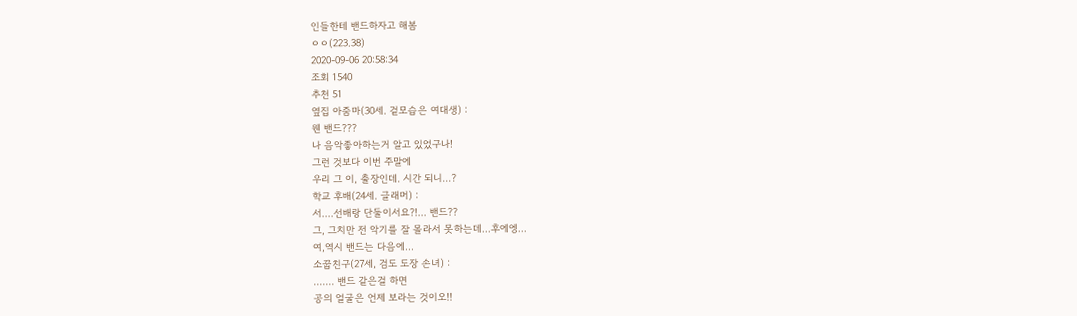인들한테 밴드하자고 해봄
ㅇㅇ(223.38)
2020-09-06 20:58:34
조회 1540
추천 51
옆집 아줌마(30세. 겉모습은 여대생) :
웬 밴드???
나 음악좋아하는거 알고 있었구나!
그런 것보다 이번 주말에
우리 그 이, 출장인데. 시간 되니...?
학교 후배(24세. 글래머) :
서....선배랑 단둘이서요?!... 밴드??
그, 그치만 전 악기를 잘 몰라서 못하는데...후에엥...
여,역시 밴드는 다음에...
소꿉친구(27세, 검도 도장 손녀) :
....... 밴드 같은걸 하면
공의 얼굴은 언제 보라는 것이오!!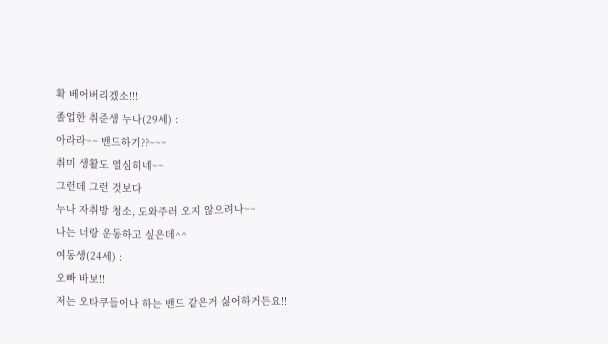확 베어버리겠소!!!
졸업한 취준생 누나(29세) :
아라라~~ 밴드하기??~~~
취미 생활도 열심히네~~
그런데 그런 것보다
누나 자취방 청소, 도와주러 오지 않으려나~~
나는 너랑 운동하고 싶은데^^
여동생(24세) :
오빠 바보!!
저는 오타쿠들이나 하는 밴드 같은거 싫어하거든요!!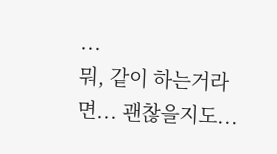...
뭐, 같이 하는거라면... 괜찮을지도...